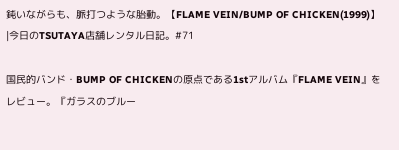鈍いながらも、脈打つような胎動。【FLAME VEIN/BUMP OF CHICKEN(1999)】|今日のTSUTAYA店舗レンタル日記。#71

国民的バンド・BUMP OF CHICKENの原点である1stアルバム『FLAME VEIN』をレビュー。『ガラスのブルー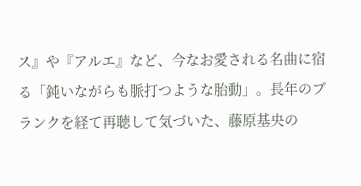ス』や『アルエ』など、今なお愛される名曲に宿る「鈍いながらも脈打つような胎動」。長年のブランクを経て再聴して気づいた、藤原基央の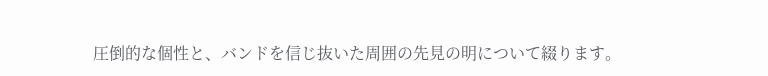圧倒的な個性と、バンドを信じ抜いた周囲の先見の明について綴ります。